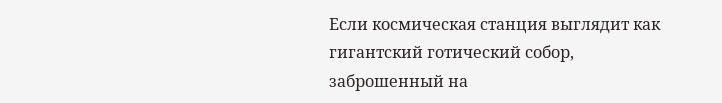Если космическая станция выглядит как гигантский готический собор, заброшенный на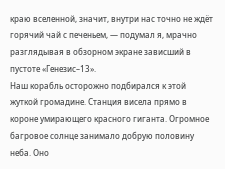краю вселенной, значит, внутри нас точно не ждёт горячий чай с печеньем, — подумал я, мрачно разглядывая в обзорном экране зависший в пустоте «Генезис–13».
Наш корабль осторожно подбирался к этой жуткой громадине. Станция висела прямо в короне умирающего красного гиганта. Огромное багровое солнце занимало добрую половину неба. Оно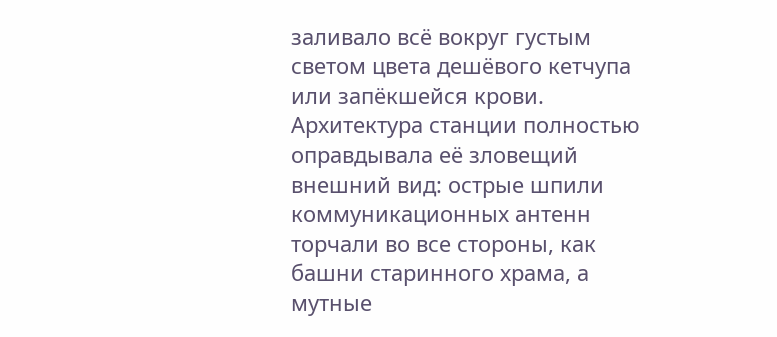заливало всё вокруг густым светом цвета дешёвого кетчупа или запёкшейся крови. Архитектура станции полностью оправдывала её зловещий внешний вид: острые шпили коммуникационных антенн торчали во все стороны, как башни старинного храма, а мутные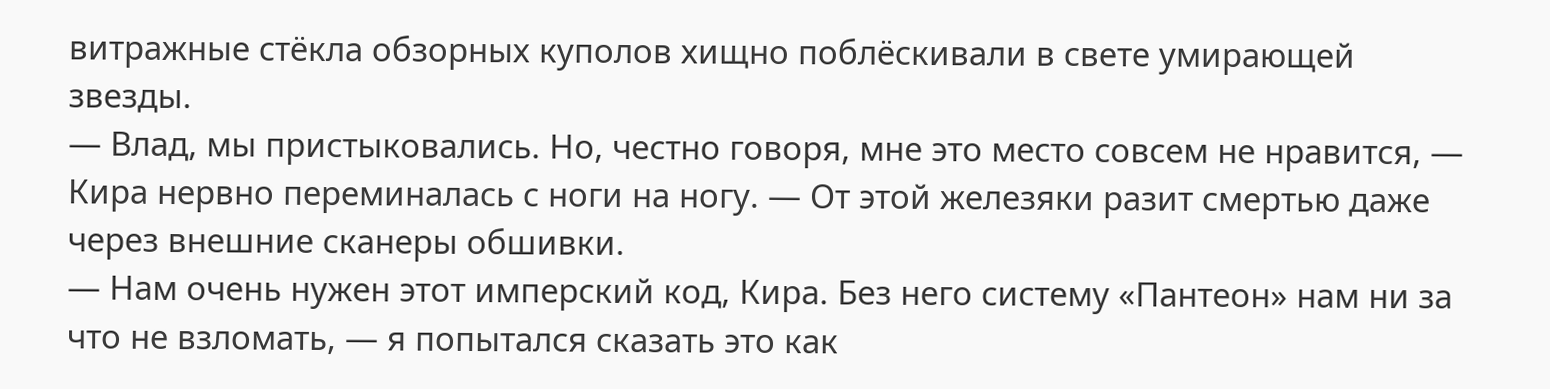витражные стёкла обзорных куполов хищно поблёскивали в свете умирающей звезды.
— Влад, мы пристыковались. Но, честно говоря, мне это место совсем не нравится, — Кира нервно переминалась с ноги на ногу. — От этой железяки разит смертью даже через внешние сканеры обшивки.
— Нам очень нужен этот имперский код, Кира. Без него систему «Пантеон» нам ни за что не взломать, — я попытался сказать это как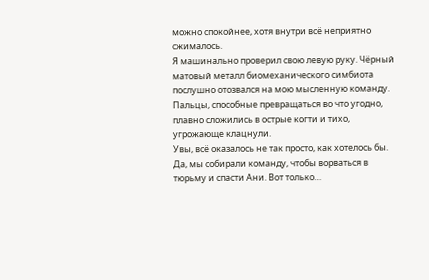можно спокойнее, хотя внутри всё неприятно сжималось.
Я машинально проверил свою левую руку. Чёрный матовый металл биомеханического симбиота послушно отозвался на мою мысленную команду. Пальцы, способные превращаться во что угодно, плавно сложились в острые когти и тихо, угрожающе клацнули.
Увы, всё оказалось не так просто, как хотелось бы. Да, мы собирали команду, чтобы ворваться в тюрьму и спасти Ани. Вот только…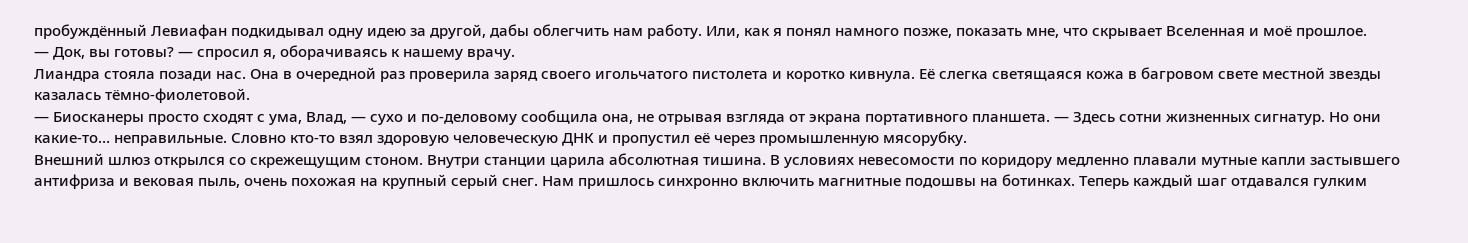пробуждённый Левиафан подкидывал одну идею за другой, дабы облегчить нам работу. Или, как я понял намного позже, показать мне, что скрывает Вселенная и моё прошлое.
— Док, вы готовы? — спросил я, оборачиваясь к нашему врачу.
Лиандра стояла позади нас. Она в очередной раз проверила заряд своего игольчатого пистолета и коротко кивнула. Её слегка светящаяся кожа в багровом свете местной звезды казалась тёмно-фиолетовой.
— Биосканеры просто сходят с ума, Влад, — сухо и по-деловому сообщила она, не отрывая взгляда от экрана портативного планшета. — Здесь сотни жизненных сигнатур. Но они какие-то… неправильные. Словно кто-то взял здоровую человеческую ДНК и пропустил её через промышленную мясорубку.
Внешний шлюз открылся со скрежещущим стоном. Внутри станции царила абсолютная тишина. В условиях невесомости по коридору медленно плавали мутные капли застывшего антифриза и вековая пыль, очень похожая на крупный серый снег. Нам пришлось синхронно включить магнитные подошвы на ботинках. Теперь каждый шаг отдавался гулким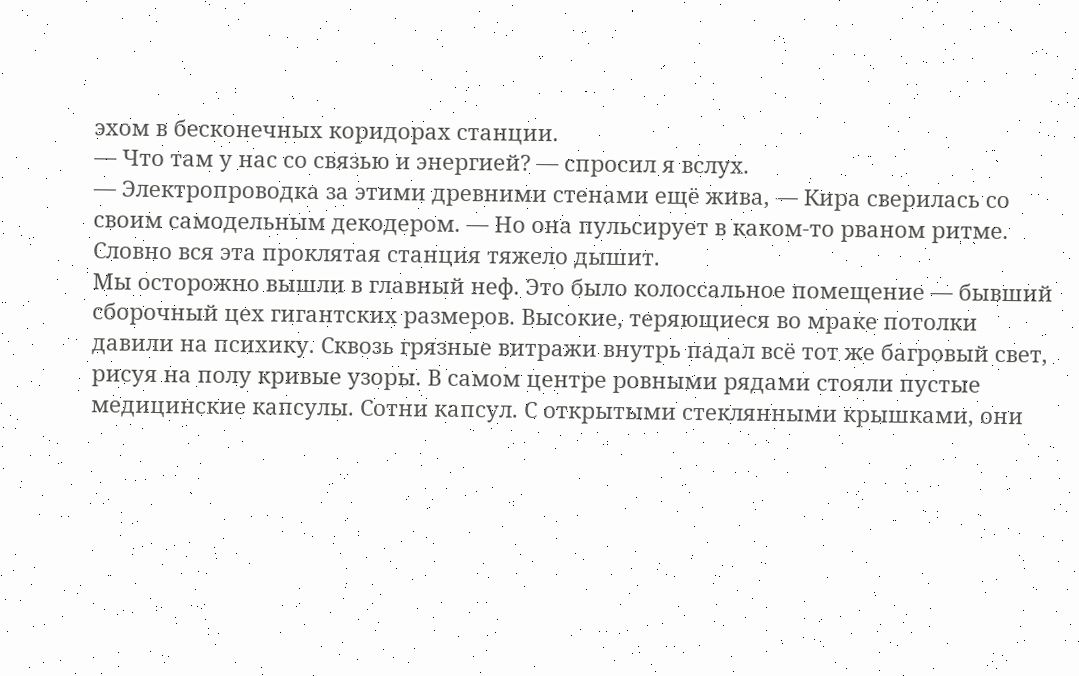эхом в бесконечных коридорах станции.
— Что там у нас со связью и энергией? — спросил я вслух.
— Электропроводка за этими древними стенами ещё жива, — Кира сверилась со своим самодельным декодером. — Но она пульсирует в каком-то рваном ритме. Словно вся эта проклятая станция тяжело дышит.
Мы осторожно вышли в главный неф. Это было колоссальное помещение — бывший сборочный цех гигантских размеров. Высокие, теряющиеся во мраке потолки давили на психику. Сквозь грязные витражи внутрь падал всё тот же багровый свет, рисуя на полу кривые узоры. В самом центре ровными рядами стояли пустые медицинские капсулы. Сотни капсул. С открытыми стеклянными крышками, они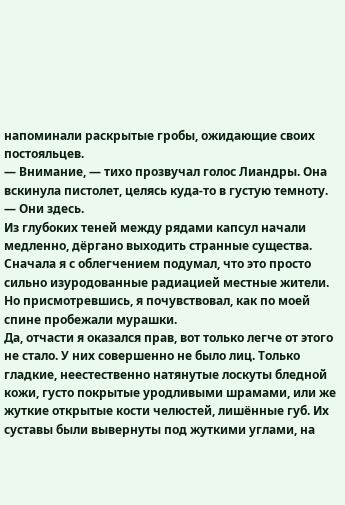напоминали раскрытые гробы, ожидающие своих постояльцев.
— Внимание, — тихо прозвучал голос Лиандры. Она вскинула пистолет, целясь куда-то в густую темноту. — Они здесь.
Из глубоких теней между рядами капсул начали медленно, дёргано выходить странные существа. Сначала я с облегчением подумал, что это просто сильно изуродованные радиацией местные жители. Но присмотревшись, я почувствовал, как по моей спине пробежали мурашки.
Да, отчасти я оказался прав, вот только легче от этого не стало. У них совершенно не было лиц. Только гладкие, неестественно натянутые лоскуты бледной кожи, густо покрытые уродливыми шрамами, или же жуткие открытые кости челюстей, лишённые губ. Их суставы были вывернуты под жуткими углами, на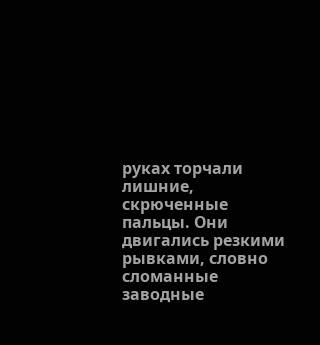руках торчали лишние, скрюченные пальцы. Они двигались резкими рывками, словно сломанные заводные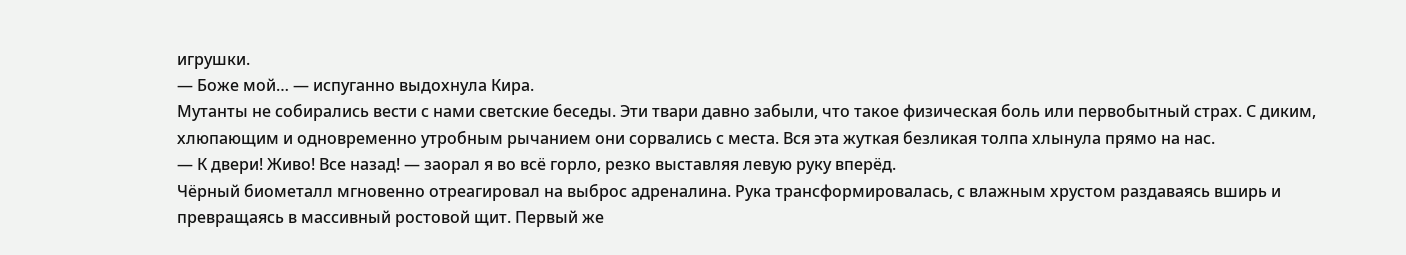игрушки.
— Боже мой… — испуганно выдохнула Кира.
Мутанты не собирались вести с нами светские беседы. Эти твари давно забыли, что такое физическая боль или первобытный страх. С диким, хлюпающим и одновременно утробным рычанием они сорвались с места. Вся эта жуткая безликая толпа хлынула прямо на нас.
— К двери! Живо! Все назад! — заорал я во всё горло, резко выставляя левую руку вперёд.
Чёрный биометалл мгновенно отреагировал на выброс адреналина. Рука трансформировалась, с влажным хрустом раздаваясь вширь и превращаясь в массивный ростовой щит. Первый же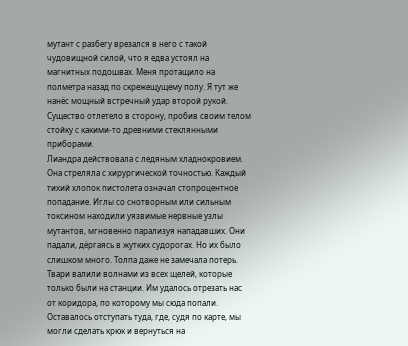мутант с разбегу врезался в него с такой чудовищной силой, что я едва устоял на магнитных подошвах. Меня протащило на полметра назад по скрежещущему полу. Я тут же нанёс мощный встречный удар второй рукой. Существо отлетело в сторону, пробив своим телом стойку с какими-то древними стеклянными приборами.
Лиандра действовала с ледяным хладнокровием. Она стреляла с хирургической точностью. Каждый тихий хлопок пистолета означал стопроцентное попадание. Иглы со снотворным или сильным токсином находили уязвимые нервные узлы мутантов, мгновенно парализуя нападавших. Они падали, дёргаясь в жутких судорогах. Но их было слишком много. Толпа даже не замечала потерь.
Твари валили волнами из всех щелей, которые только были на станции. Им удалось отрезать нас от коридора, по которому мы сюда попали. Оставалось отступать туда, где, судя по карте, мы могли сделать крюк и вернуться на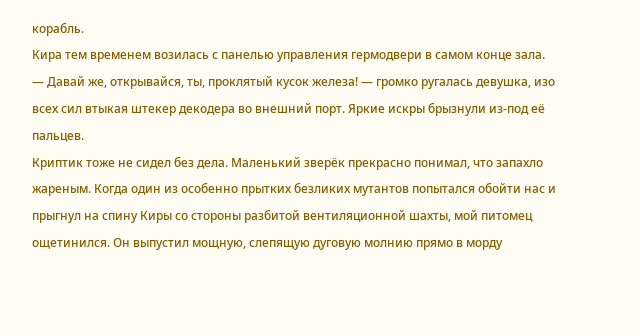корабль.
Кира тем временем возилась с панелью управления гермодвери в самом конце зала.
— Давай же, открывайся, ты, проклятый кусок железа! — громко ругалась девушка, изо всех сил втыкая штекер декодера во внешний порт. Яркие искры брызнули из-под её пальцев.
Криптик тоже не сидел без дела. Маленький зверёк прекрасно понимал, что запахло жареным. Когда один из особенно прытких безликих мутантов попытался обойти нас и прыгнул на спину Киры со стороны разбитой вентиляционной шахты, мой питомец ощетинился. Он выпустил мощную, слепящую дуговую молнию прямо в морду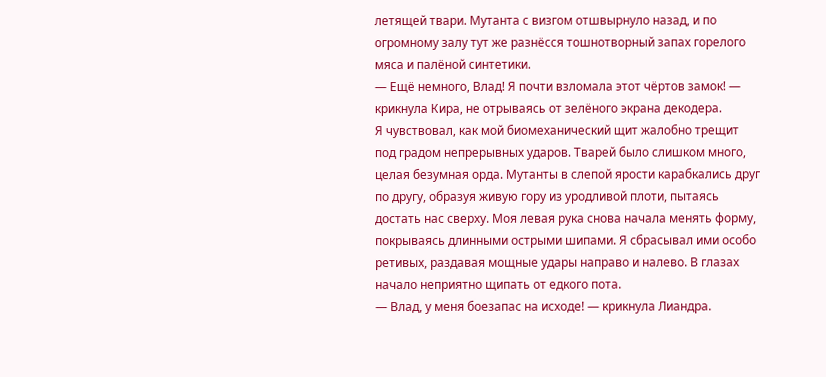летящей твари. Мутанта с визгом отшвырнуло назад, и по огромному залу тут же разнёсся тошнотворный запах горелого мяса и палёной синтетики.
— Ещё немного, Влад! Я почти взломала этот чёртов замок! — крикнула Кира, не отрываясь от зелёного экрана декодера.
Я чувствовал, как мой биомеханический щит жалобно трещит под градом непрерывных ударов. Тварей было слишком много, целая безумная орда. Мутанты в слепой ярости карабкались друг по другу, образуя живую гору из уродливой плоти, пытаясь достать нас сверху. Моя левая рука снова начала менять форму, покрываясь длинными острыми шипами. Я сбрасывал ими особо ретивых, раздавая мощные удары направо и налево. В глазах начало неприятно щипать от едкого пота.
— Влад, у меня боезапас на исходе! — крикнула Лиандра.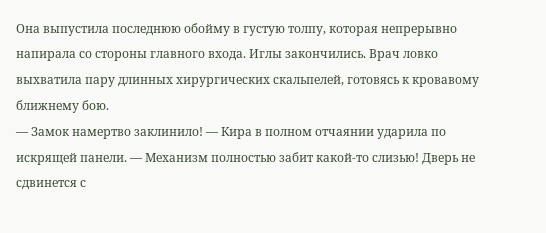Она выпустила последнюю обойму в густую толпу, которая непрерывно напирала со стороны главного входа. Иглы закончились. Врач ловко выхватила пару длинных хирургических скальпелей, готовясь к кровавому ближнему бою.
— Замок намертво заклинило! — Кира в полном отчаянии ударила по искрящей панели. — Механизм полностью забит какой-то слизью! Дверь не сдвинется с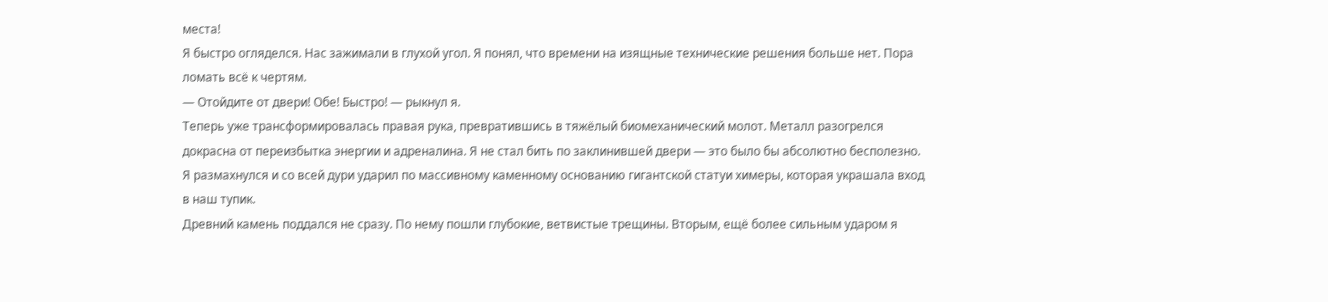места!
Я быстро огляделся. Нас зажимали в глухой угол. Я понял, что времени на изящные технические решения больше нет. Пора ломать всё к чертям.
— Отойдите от двери! Обе! Быстро! — рыкнул я.
Теперь уже трансформировалась правая рука, превратившись в тяжёлый биомеханический молот. Металл разогрелся докрасна от переизбытка энергии и адреналина. Я не стал бить по заклинившей двери — это было бы абсолютно бесполезно. Я размахнулся и со всей дури ударил по массивному каменному основанию гигантской статуи химеры, которая украшала вход в наш тупик.
Древний камень поддался не сразу. По нему пошли глубокие, ветвистые трещины. Вторым, ещё более сильным ударом я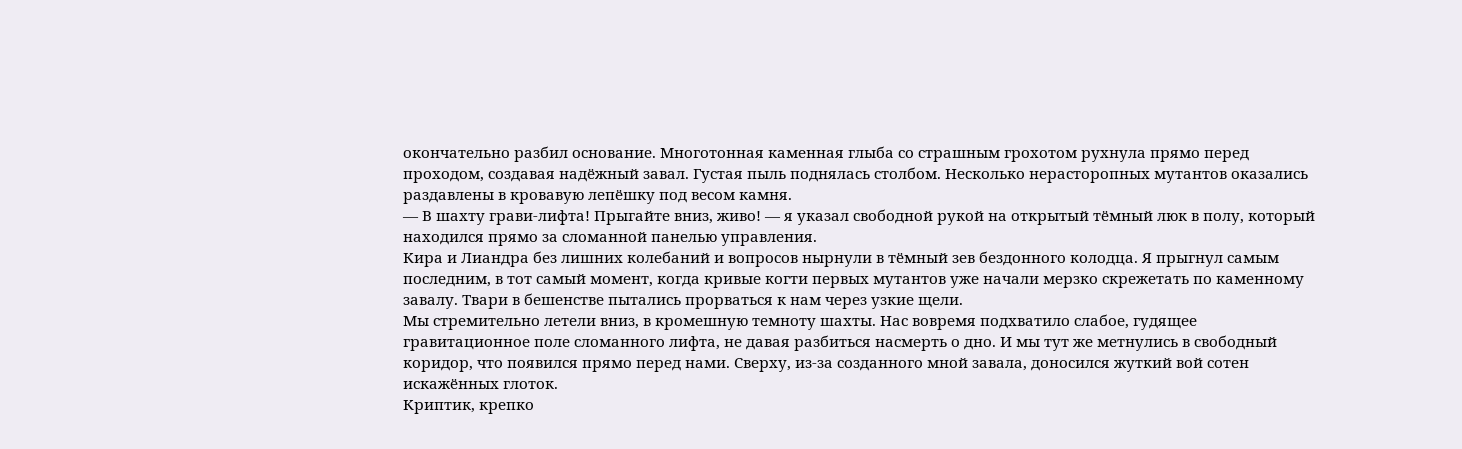окончательно разбил основание. Многотонная каменная глыба со страшным грохотом рухнула прямо перед проходом, создавая надёжный завал. Густая пыль поднялась столбом. Несколько нерасторопных мутантов оказались раздавлены в кровавую лепёшку под весом камня.
— В шахту грави-лифта! Прыгайте вниз, живо! — я указал свободной рукой на открытый тёмный люк в полу, который находился прямо за сломанной панелью управления.
Кира и Лиандра без лишних колебаний и вопросов нырнули в тёмный зев бездонного колодца. Я прыгнул самым последним, в тот самый момент, когда кривые когти первых мутантов уже начали мерзко скрежетать по каменному завалу. Твари в бешенстве пытались прорваться к нам через узкие щели.
Мы стремительно летели вниз, в кромешную темноту шахты. Нас вовремя подхватило слабое, гудящее гравитационное поле сломанного лифта, не давая разбиться насмерть о дно. И мы тут же метнулись в свободный коридор, что появился прямо перед нами. Сверху, из-за созданного мной завала, доносился жуткий вой сотен искажённых глоток.
Криптик, крепко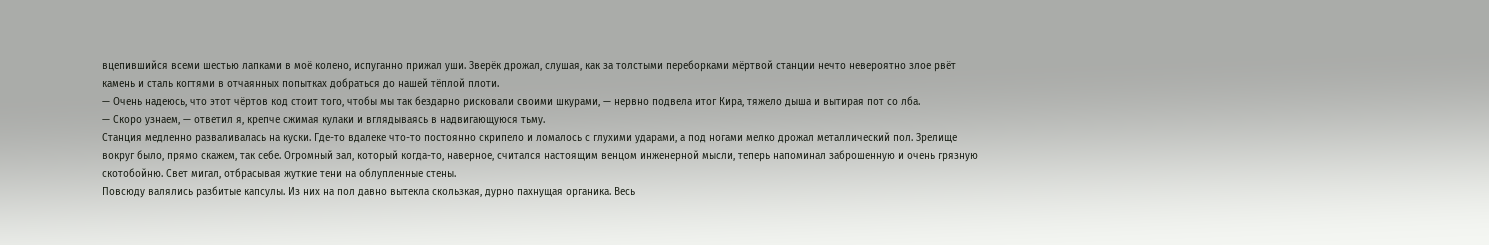вцепившийся всеми шестью лапками в моё колено, испуганно прижал уши. Зверёк дрожал, слушая, как за толстыми переборками мёртвой станции нечто невероятно злое рвёт камень и сталь когтями в отчаянных попытках добраться до нашей тёплой плоти.
— Очень надеюсь, что этот чёртов код стоит того, чтобы мы так бездарно рисковали своими шкурами, — нервно подвела итог Кира, тяжело дыша и вытирая пот со лба.
— Скоро узнаем, — ответил я, крепче сжимая кулаки и вглядываясь в надвигающуюся тьму.
Станция медленно разваливалась на куски. Где-то вдалеке что-то постоянно скрипело и ломалось с глухими ударами, а под ногами мелко дрожал металлический пол. Зрелище вокруг было, прямо скажем, так себе. Огромный зал, который когда-то, наверное, считался настоящим венцом инженерной мысли, теперь напоминал заброшенную и очень грязную скотобойню. Свет мигал, отбрасывая жуткие тени на облупленные стены.
Повсюду валялись разбитые капсулы. Из них на пол давно вытекла скользкая, дурно пахнущая органика. Весь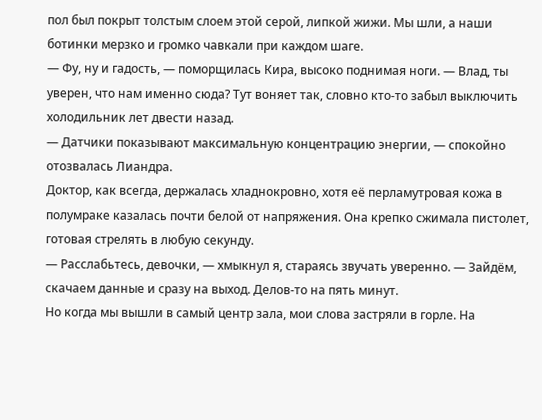пол был покрыт толстым слоем этой серой, липкой жижи. Мы шли, а наши ботинки мерзко и громко чавкали при каждом шаге.
— Фу, ну и гадость, — поморщилась Кира, высоко поднимая ноги. — Влад, ты уверен, что нам именно сюда? Тут воняет так, словно кто-то забыл выключить холодильник лет двести назад.
— Датчики показывают максимальную концентрацию энергии, — спокойно отозвалась Лиандра.
Доктор, как всегда, держалась хладнокровно, хотя её перламутровая кожа в полумраке казалась почти белой от напряжения. Она крепко сжимала пистолет, готовая стрелять в любую секунду.
— Расслабьтесь, девочки, — хмыкнул я, стараясь звучать уверенно. — Зайдём, скачаем данные и сразу на выход. Делов-то на пять минут.
Но когда мы вышли в самый центр зала, мои слова застряли в горле. На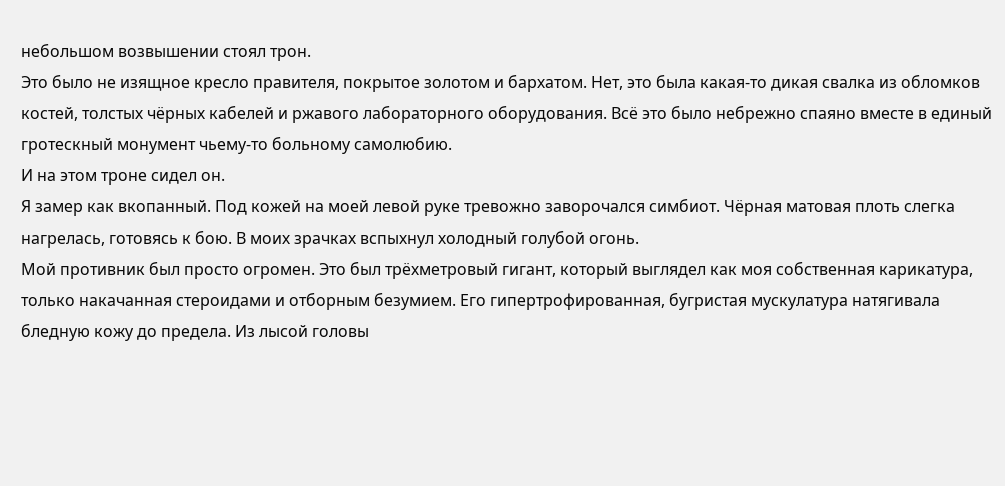небольшом возвышении стоял трон.
Это было не изящное кресло правителя, покрытое золотом и бархатом. Нет, это была какая-то дикая свалка из обломков костей, толстых чёрных кабелей и ржавого лабораторного оборудования. Всё это было небрежно спаяно вместе в единый гротескный монумент чьему-то больному самолюбию.
И на этом троне сидел он.
Я замер как вкопанный. Под кожей на моей левой руке тревожно заворочался симбиот. Чёрная матовая плоть слегка нагрелась, готовясь к бою. В моих зрачках вспыхнул холодный голубой огонь.
Мой противник был просто огромен. Это был трёхметровый гигант, который выглядел как моя собственная карикатура, только накачанная стероидами и отборным безумием. Его гипертрофированная, бугристая мускулатура натягивала бледную кожу до предела. Из лысой головы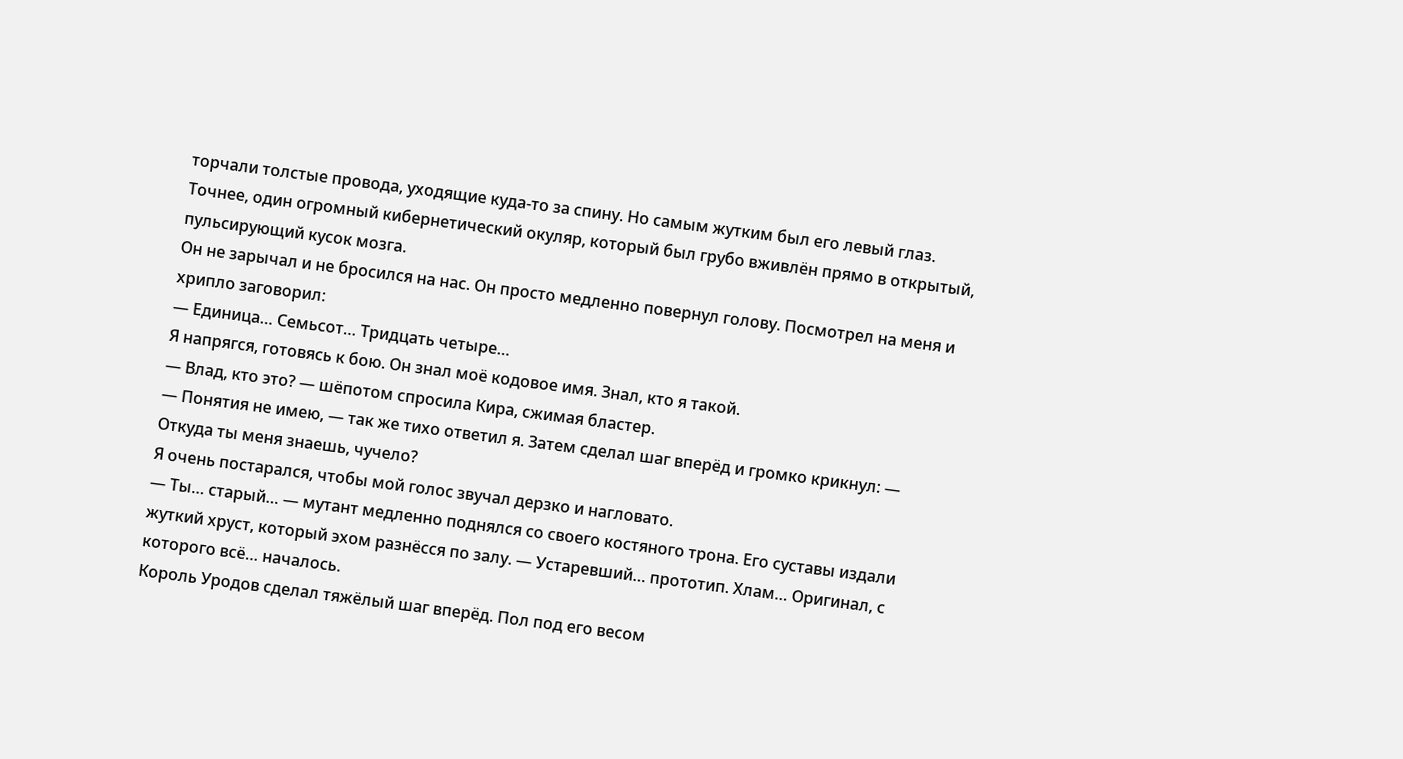торчали толстые провода, уходящие куда-то за спину. Но самым жутким был его левый глаз. Точнее, один огромный кибернетический окуляр, который был грубо вживлён прямо в открытый, пульсирующий кусок мозга.
Он не зарычал и не бросился на нас. Он просто медленно повернул голову. Посмотрел на меня и хрипло заговорил:
— Единица… Семьсот… Тридцать четыре…
Я напрягся, готовясь к бою. Он знал моё кодовое имя. Знал, кто я такой.
— Влад, кто это? — шёпотом спросила Кира, сжимая бластер.
— Понятия не имею, — так же тихо ответил я. Затем сделал шаг вперёд и громко крикнул: — Откуда ты меня знаешь, чучело?
Я очень постарался, чтобы мой голос звучал дерзко и нагловато.
— Ты… старый… — мутант медленно поднялся со своего костяного трона. Его суставы издали жуткий хруст, который эхом разнёсся по залу. — Устаревший… прототип. Хлам… Оригинал, с которого всё… началось.
Король Уродов сделал тяжёлый шаг вперёд. Пол под его весом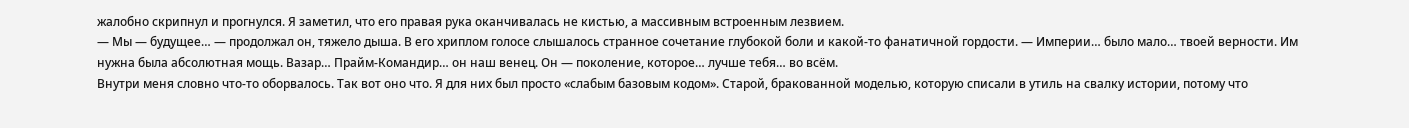жалобно скрипнул и прогнулся. Я заметил, что его правая рука оканчивалась не кистью, а массивным встроенным лезвием.
— Мы — будущее… — продолжал он, тяжело дыша. В его хриплом голосе слышалось странное сочетание глубокой боли и какой-то фанатичной гордости. — Империи… было мало… твоей верности. Им нужна была абсолютная мощь. Вазар… Прайм-Командир… он наш венец. Он — поколение, которое… лучше тебя… во всём.
Внутри меня словно что-то оборвалось. Так вот оно что. Я для них был просто «слабым базовым кодом». Старой, бракованной моделью, которую списали в утиль на свалку истории, потому что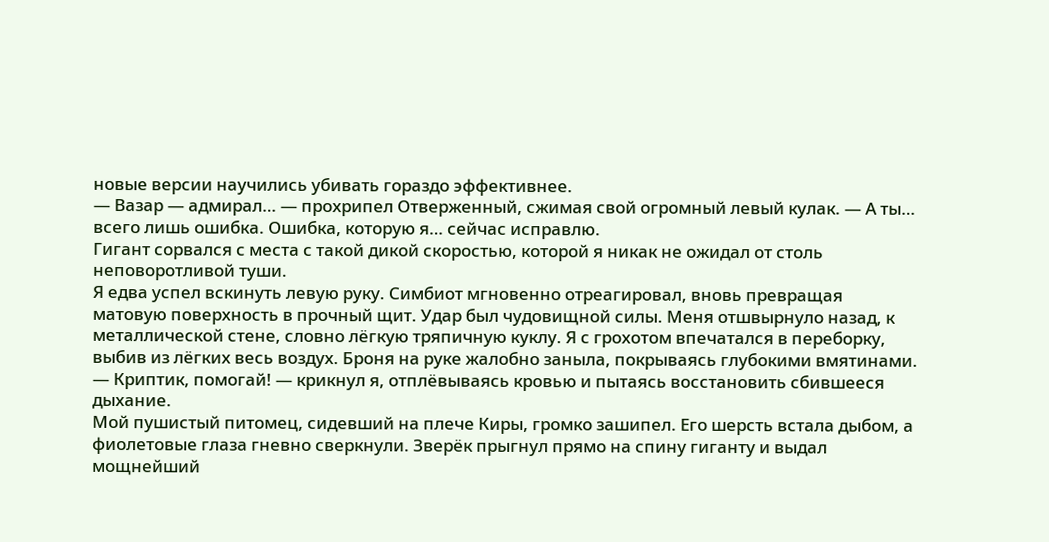новые версии научились убивать гораздо эффективнее.
— Вазар — адмирал… — прохрипел Отверженный, сжимая свой огромный левый кулак. — А ты… всего лишь ошибка. Ошибка, которую я… сейчас исправлю.
Гигант сорвался с места с такой дикой скоростью, которой я никак не ожидал от столь неповоротливой туши.
Я едва успел вскинуть левую руку. Симбиот мгновенно отреагировал, вновь превращая матовую поверхность в прочный щит. Удар был чудовищной силы. Меня отшвырнуло назад, к металлической стене, словно лёгкую тряпичную куклу. Я с грохотом впечатался в переборку, выбив из лёгких весь воздух. Броня на руке жалобно заныла, покрываясь глубокими вмятинами.
— Криптик, помогай! — крикнул я, отплёвываясь кровью и пытаясь восстановить сбившееся дыхание.
Мой пушистый питомец, сидевший на плече Киры, громко зашипел. Его шерсть встала дыбом, а фиолетовые глаза гневно сверкнули. Зверёк прыгнул прямо на спину гиганту и выдал мощнейший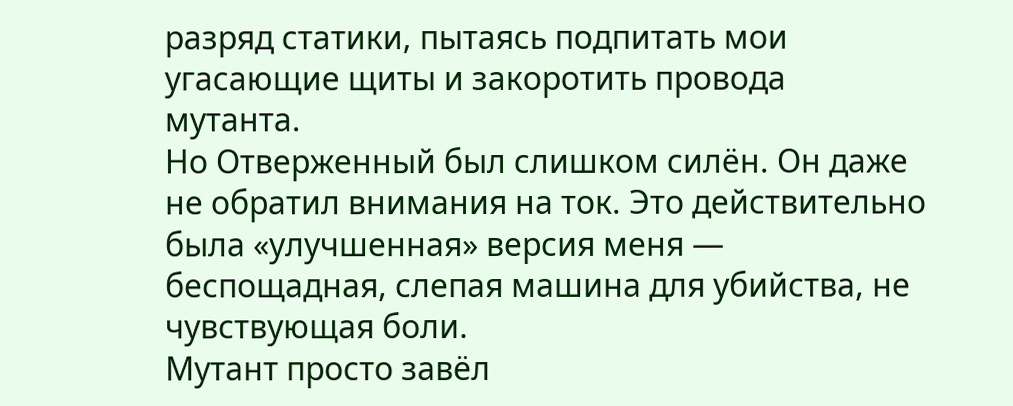разряд статики, пытаясь подпитать мои угасающие щиты и закоротить провода мутанта.
Но Отверженный был слишком силён. Он даже не обратил внимания на ток. Это действительно была «улучшенная» версия меня — беспощадная, слепая машина для убийства, не чувствующая боли.
Мутант просто завёл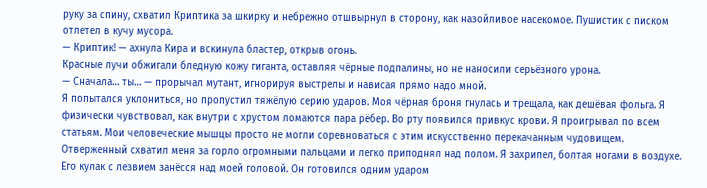руку за спину, схватил Криптика за шкирку и небрежно отшвырнул в сторону, как назойливое насекомое. Пушистик с писком отлетел в кучу мусора.
— Криптик! — ахнула Кира и вскинула бластер, открыв огонь.
Красные лучи обжигали бледную кожу гиганта, оставляя чёрные подпалины, но не наносили серьёзного урона.
— Сначала… ты… — прорычал мутант, игнорируя выстрелы и нависая прямо надо мной.
Я попытался уклониться, но пропустил тяжёлую серию ударов. Моя чёрная броня гнулась и трещала, как дешёвая фольга. Я физически чувствовал, как внутри с хрустом ломаются пара рёбер. Во рту появился привкус крови. Я проигрывал по всем статьям. Мои человеческие мышцы просто не могли соревноваться с этим искусственно перекачанным чудовищем.
Отверженный схватил меня за горло огромными пальцами и легко приподнял над полом. Я захрипел, болтая ногами в воздухе. Его кулак с лезвием занёсся над моей головой. Он готовился одним ударом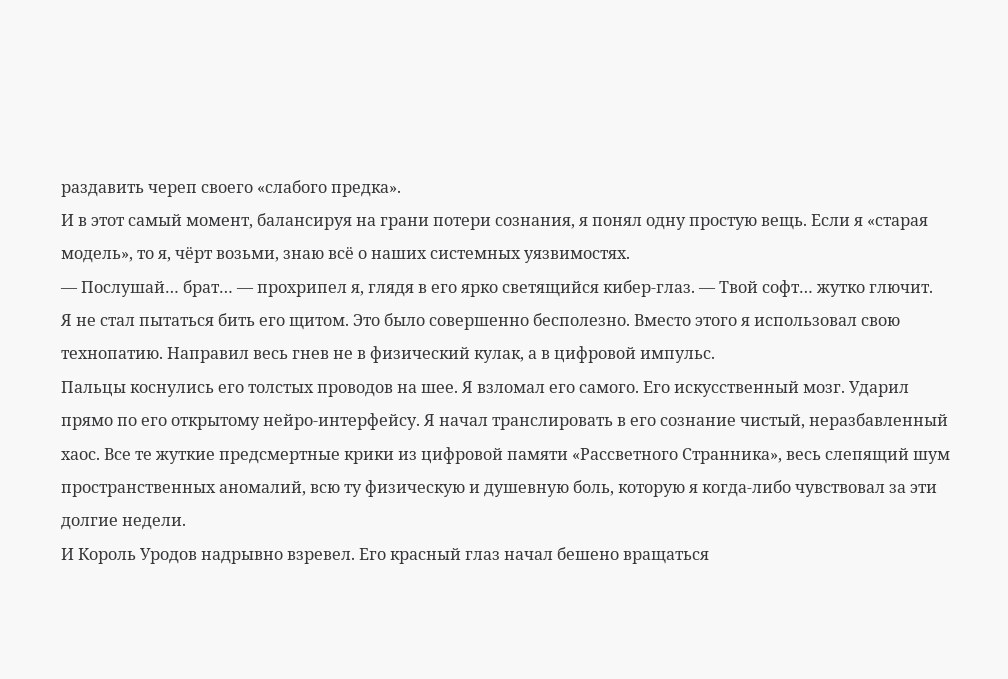раздавить череп своего «слабого предка».
И в этот самый момент, балансируя на грани потери сознания, я понял одну простую вещь. Если я «старая модель», то я, чёрт возьми, знаю всё о наших системных уязвимостях.
— Послушай… брат… — прохрипел я, глядя в его ярко светящийся кибер-глаз. — Твой софт… жутко глючит.
Я не стал пытаться бить его щитом. Это было совершенно бесполезно. Вместо этого я использовал свою технопатию. Направил весь гнев не в физический кулак, а в цифровой импульс.
Пальцы коснулись его толстых проводов на шее. Я взломал его самого. Его искусственный мозг. Ударил прямо по его открытому нейро-интерфейсу. Я начал транслировать в его сознание чистый, неразбавленный хаос. Все те жуткие предсмертные крики из цифровой памяти «Рассветного Странника», весь слепящий шум пространственных аномалий, всю ту физическую и душевную боль, которую я когда-либо чувствовал за эти долгие недели.
И Король Уродов надрывно взревел. Его красный глаз начал бешено вращаться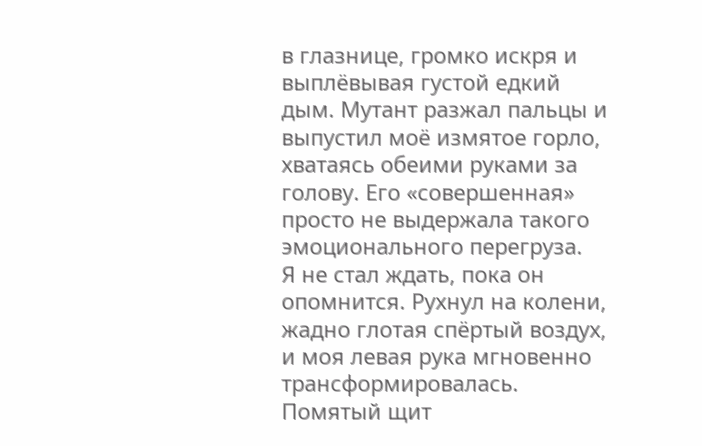в глазнице, громко искря и выплёвывая густой едкий дым. Мутант разжал пальцы и выпустил моё измятое горло, хватаясь обеими руками за голову. Его «совершенная» просто не выдержала такого эмоционального перегруза.
Я не стал ждать, пока он опомнится. Рухнул на колени, жадно глотая спёртый воздух, и моя левая рука мгновенно трансформировалась. Помятый щит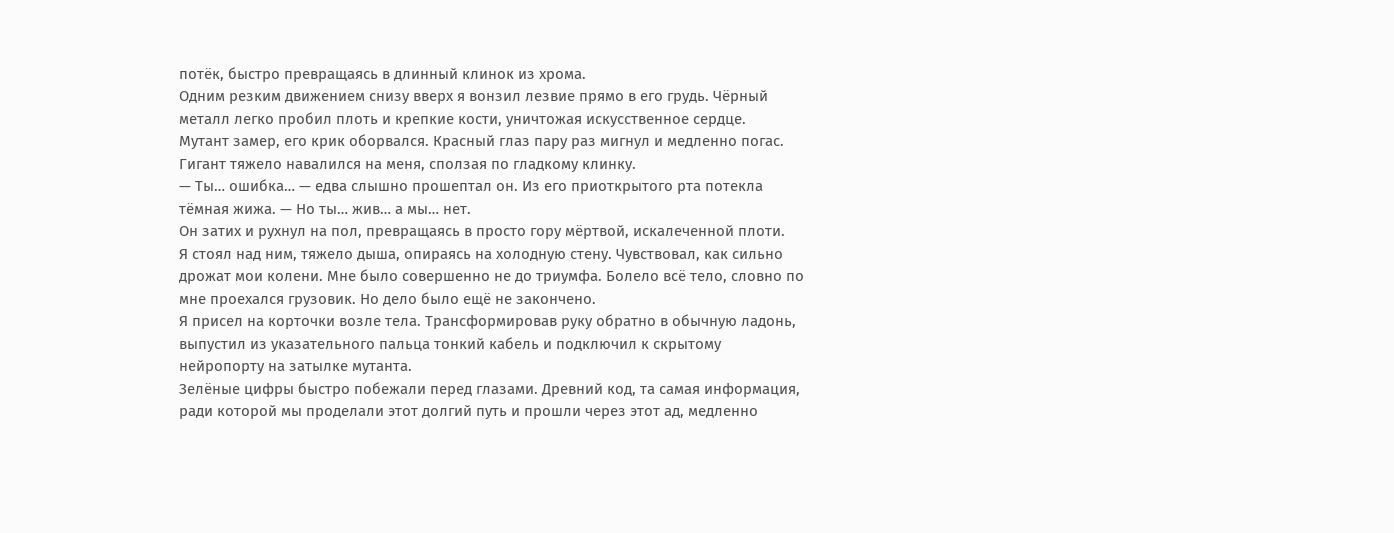потёк, быстро превращаясь в длинный клинок из хрома.
Одним резким движением снизу вверх я вонзил лезвие прямо в его грудь. Чёрный металл легко пробил плоть и крепкие кости, уничтожая искусственное сердце.
Мутант замер, его крик оборвался. Красный глаз пару раз мигнул и медленно погас. Гигант тяжело навалился на меня, сползая по гладкому клинку.
— Ты… ошибка… — едва слышно прошептал он. Из его приоткрытого рта потекла тёмная жижа. — Но ты… жив… а мы… нет.
Он затих и рухнул на пол, превращаясь в просто гору мёртвой, искалеченной плоти.
Я стоял над ним, тяжело дыша, опираясь на холодную стену. Чувствовал, как сильно дрожат мои колени. Мне было совершенно не до триумфа. Болело всё тело, словно по мне проехался грузовик. Но дело было ещё не закончено.
Я присел на корточки возле тела. Трансформировав руку обратно в обычную ладонь, выпустил из указательного пальца тонкий кабель и подключил к скрытому нейропорту на затылке мутанта.
Зелёные цифры быстро побежали перед глазами. Древний код, та самая информация, ради которой мы проделали этот долгий путь и прошли через этот ад, медленно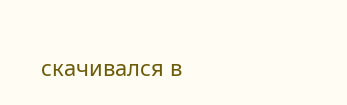скачивался в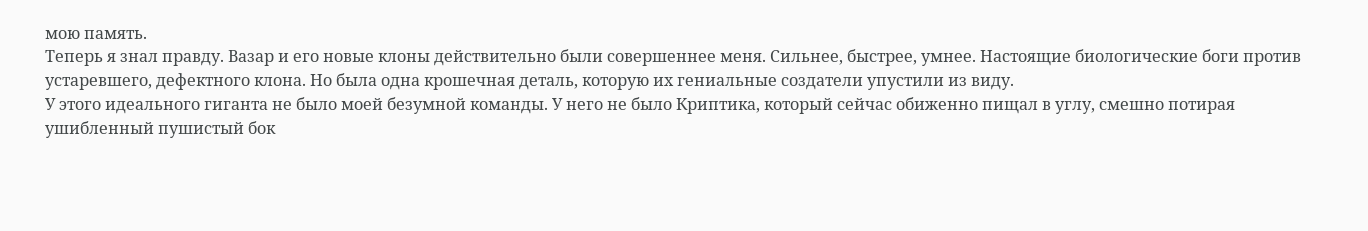мою память.
Теперь я знал правду. Вазар и его новые клоны действительно были совершеннее меня. Сильнее, быстрее, умнее. Настоящие биологические боги против устаревшего, дефектного клона. Но была одна крошечная деталь, которую их гениальные создатели упустили из виду.
У этого идеального гиганта не было моей безумной команды. У него не было Криптика, который сейчас обиженно пищал в углу, смешно потирая ушибленный пушистый бок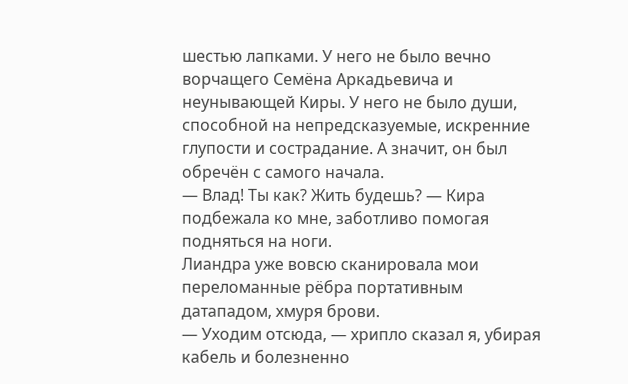шестью лапками. У него не было вечно ворчащего Семёна Аркадьевича и неунывающей Киры. У него не было души, способной на непредсказуемые, искренние глупости и сострадание. А значит, он был обречён с самого начала.
— Влад! Ты как? Жить будешь? — Кира подбежала ко мне, заботливо помогая подняться на ноги.
Лиандра уже вовсю сканировала мои переломанные рёбра портативным датападом, хмуря брови.
— Уходим отсюда, — хрипло сказал я, убирая кабель и болезненно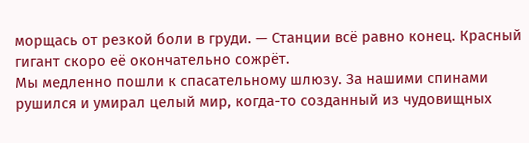морщась от резкой боли в груди. — Станции всё равно конец. Красный гигант скоро её окончательно сожрёт.
Мы медленно пошли к спасательному шлюзу. За нашими спинами рушился и умирал целый мир, когда-то созданный из чудовищных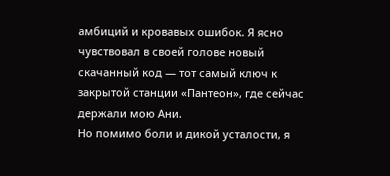амбиций и кровавых ошибок. Я ясно чувствовал в своей голове новый скачанный код — тот самый ключ к закрытой станции «Пантеон», где сейчас держали мою Ани.
Но помимо боли и дикой усталости, я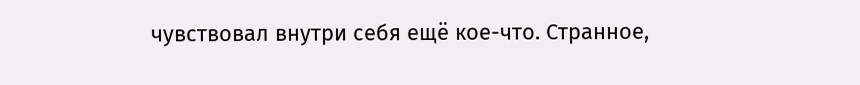чувствовал внутри себя ещё кое-что. Странное,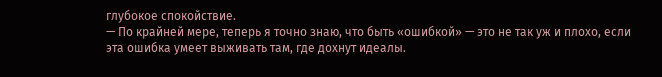глубокое спокойствие.
— По крайней мере, теперь я точно знаю, что быть «ошибкой» — это не так уж и плохо, если эта ошибка умеет выживать там, где дохнут идеалы.